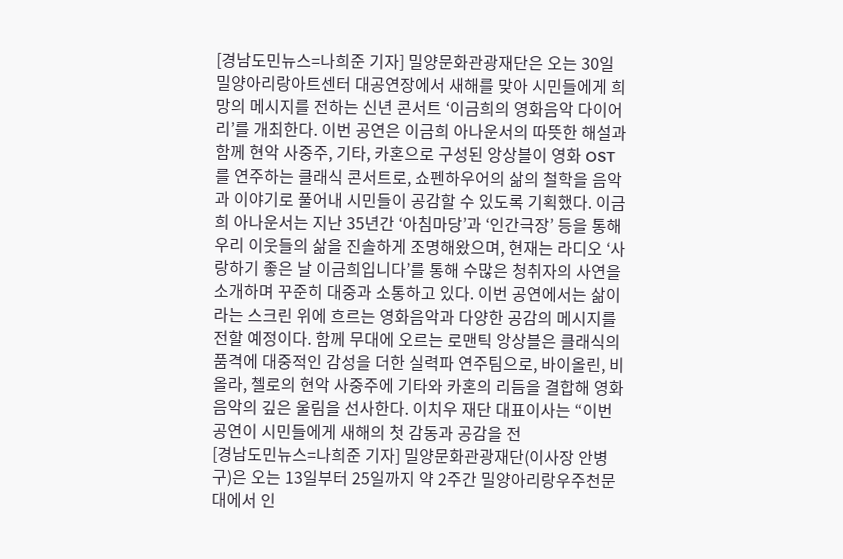[경남도민뉴스=나희준 기자] 밀양문화관광재단은 오는 30일 밀양아리랑아트센터 대공연장에서 새해를 맞아 시민들에게 희망의 메시지를 전하는 신년 콘서트 ‘이금희의 영화음악 다이어리’를 개최한다. 이번 공연은 이금희 아나운서의 따뜻한 해설과 함께 현악 사중주, 기타, 카혼으로 구성된 앙상블이 영화 OST를 연주하는 클래식 콘서트로, 쇼펜하우어의 삶의 철학을 음악과 이야기로 풀어내 시민들이 공감할 수 있도록 기획했다. 이금희 아나운서는 지난 35년간 ‘아침마당’과 ‘인간극장’ 등을 통해 우리 이웃들의 삶을 진솔하게 조명해왔으며, 현재는 라디오 ‘사랑하기 좋은 날 이금희입니다’를 통해 수많은 청취자의 사연을 소개하며 꾸준히 대중과 소통하고 있다. 이번 공연에서는 삶이라는 스크린 위에 흐르는 영화음악과 다양한 공감의 메시지를 전할 예정이다. 함께 무대에 오르는 로맨틱 앙상블은 클래식의 품격에 대중적인 감성을 더한 실력파 연주팀으로, 바이올린, 비올라, 첼로의 현악 사중주에 기타와 카혼의 리듬을 결합해 영화음악의 깊은 울림을 선사한다. 이치우 재단 대표이사는 “이번 공연이 시민들에게 새해의 첫 감동과 공감을 전
[경남도민뉴스=나희준 기자] 밀양문화관광재단(이사장 안병구)은 오는 13일부터 25일까지 약 2주간 밀양아리랑우주천문대에서 인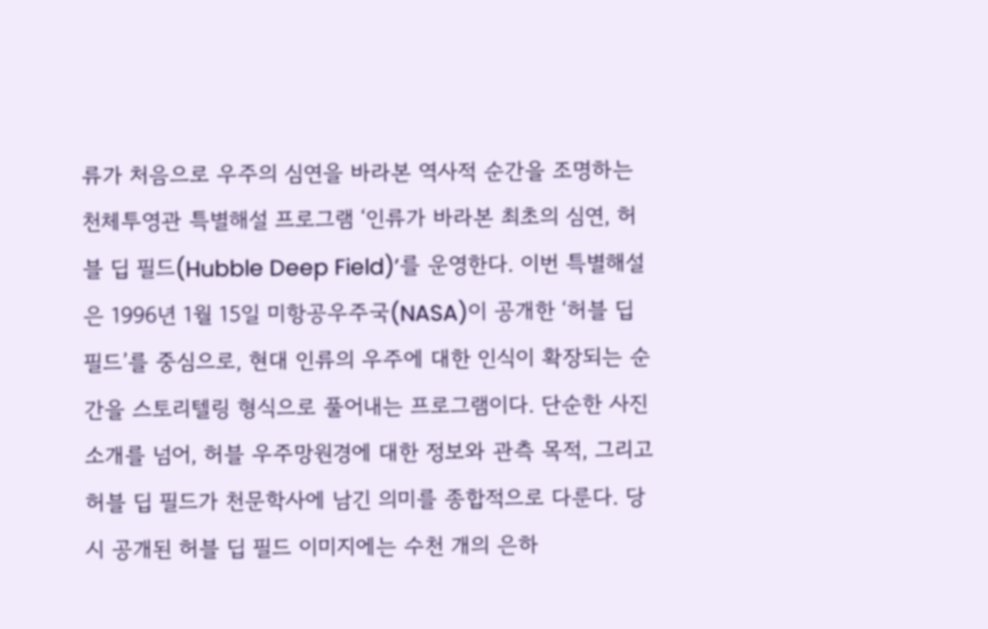류가 처음으로 우주의 심연을 바라본 역사적 순간을 조명하는 천체투영관 특별해설 프로그램 ‘인류가 바라본 최초의 심연, 허블 딥 필드(Hubble Deep Field)’를 운영한다. 이번 특별해설은 1996년 1월 15일 미항공우주국(NASA)이 공개한 ‘허블 딥 필드’를 중심으로, 현대 인류의 우주에 대한 인식이 확장되는 순간을 스토리텔링 형식으로 풀어내는 프로그램이다. 단순한 사진 소개를 넘어, 허블 우주망원경에 대한 정보와 관측 목적, 그리고 허블 딥 필드가 천문학사에 남긴 의미를 종합적으로 다룬다. 당시 공개된 허블 딥 필드 이미지에는 수천 개의 은하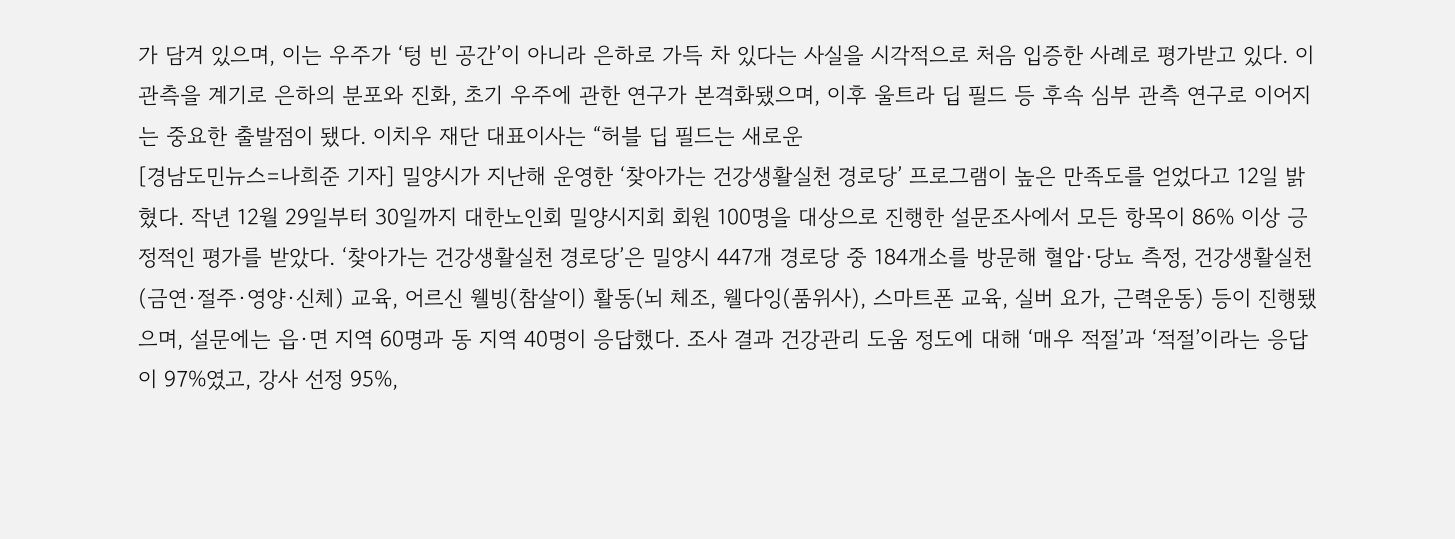가 담겨 있으며, 이는 우주가 ‘텅 빈 공간’이 아니라 은하로 가득 차 있다는 사실을 시각적으로 처음 입증한 사례로 평가받고 있다. 이 관측을 계기로 은하의 분포와 진화, 초기 우주에 관한 연구가 본격화됐으며, 이후 울트라 딥 필드 등 후속 심부 관측 연구로 이어지는 중요한 출발점이 됐다. 이치우 재단 대표이사는 “허블 딥 필드는 새로운
[경남도민뉴스=나희준 기자] 밀양시가 지난해 운영한 ‘찾아가는 건강생활실천 경로당’ 프로그램이 높은 만족도를 얻었다고 12일 밝혔다. 작년 12월 29일부터 30일까지 대한노인회 밀양시지회 회원 100명을 대상으로 진행한 설문조사에서 모든 항목이 86% 이상 긍정적인 평가를 받았다. ‘찾아가는 건강생활실천 경로당’은 밀양시 447개 경로당 중 184개소를 방문해 혈압·당뇨 측정, 건강생활실천(금연·절주·영양·신체) 교육, 어르신 웰빙(참살이) 활동(뇌 체조, 웰다잉(품위사), 스마트폰 교육, 실버 요가, 근력운동) 등이 진행됐으며, 설문에는 읍·면 지역 60명과 동 지역 40명이 응답했다. 조사 결과 건강관리 도움 정도에 대해 ‘매우 적절’과 ‘적절’이라는 응답이 97%였고, 강사 선정 95%,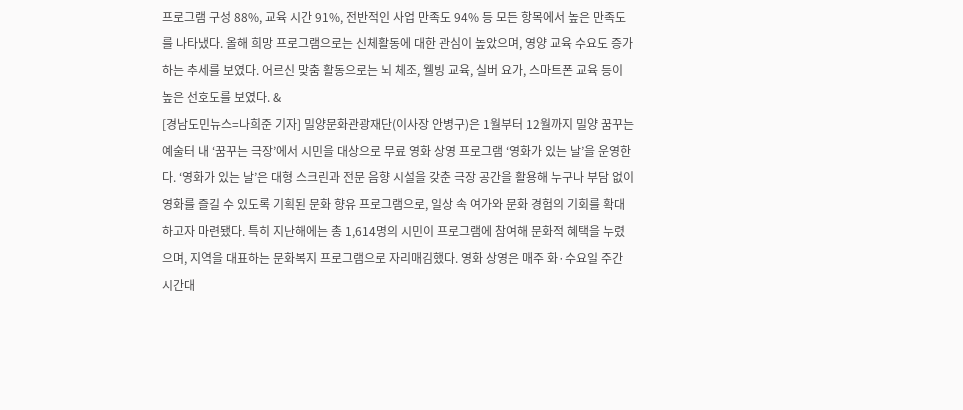프로그램 구성 88%, 교육 시간 91%, 전반적인 사업 만족도 94% 등 모든 항목에서 높은 만족도를 나타냈다. 올해 희망 프로그램으로는 신체활동에 대한 관심이 높았으며, 영양 교육 수요도 증가하는 추세를 보였다. 어르신 맞춤 활동으로는 뇌 체조, 웰빙 교육, 실버 요가, 스마트폰 교육 등이 높은 선호도를 보였다. &
[경남도민뉴스=나희준 기자] 밀양문화관광재단(이사장 안병구)은 1월부터 12월까지 밀양 꿈꾸는 예술터 내 ‘꿈꾸는 극장’에서 시민을 대상으로 무료 영화 상영 프로그램 ‘영화가 있는 날’을 운영한다. ‘영화가 있는 날’은 대형 스크린과 전문 음향 시설을 갖춘 극장 공간을 활용해 누구나 부담 없이 영화를 즐길 수 있도록 기획된 문화 향유 프로그램으로, 일상 속 여가와 문화 경험의 기회를 확대하고자 마련됐다. 특히 지난해에는 총 1,614명의 시민이 프로그램에 참여해 문화적 혜택을 누렸으며, 지역을 대표하는 문화복지 프로그램으로 자리매김했다. 영화 상영은 매주 화·수요일 주간 시간대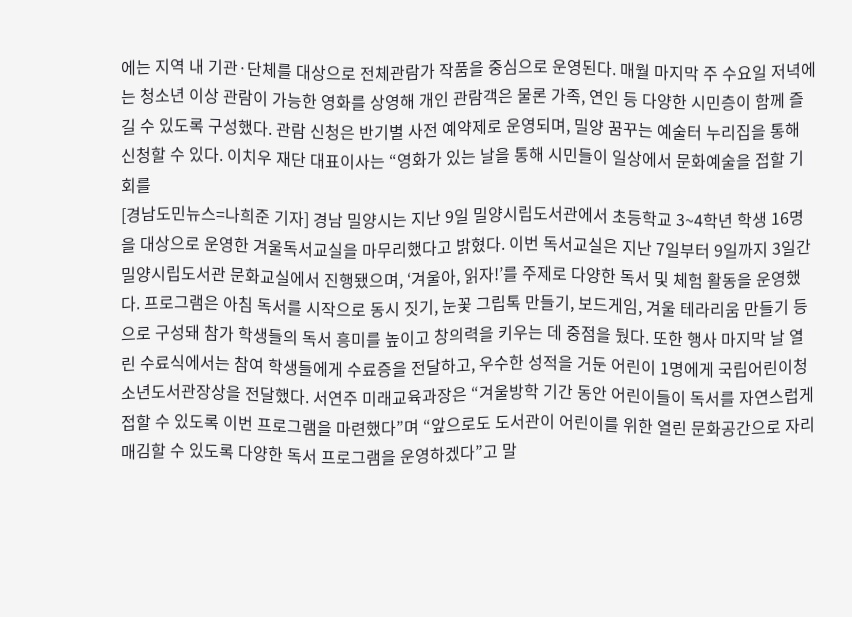에는 지역 내 기관·단체를 대상으로 전체관람가 작품을 중심으로 운영된다. 매월 마지막 주 수요일 저녁에는 청소년 이상 관람이 가능한 영화를 상영해 개인 관람객은 물론 가족, 연인 등 다양한 시민층이 함께 즐길 수 있도록 구성했다. 관람 신청은 반기별 사전 예약제로 운영되며, 밀양 꿈꾸는 예술터 누리집을 통해 신청할 수 있다. 이치우 재단 대표이사는 “영화가 있는 날을 통해 시민들이 일상에서 문화예술을 접할 기회를
[경남도민뉴스=나희준 기자] 경남 밀양시는 지난 9일 밀양시립도서관에서 초등학교 3~4학년 학생 16명을 대상으로 운영한 겨울독서교실을 마무리했다고 밝혔다. 이번 독서교실은 지난 7일부터 9일까지 3일간 밀양시립도서관 문화교실에서 진행됐으며, ‘겨울아, 읽자!’를 주제로 다양한 독서 및 체험 활동을 운영했다. 프로그램은 아침 독서를 시작으로 동시 짓기, 눈꽃 그립톡 만들기, 보드게임, 겨울 테라리움 만들기 등으로 구성돼 참가 학생들의 독서 흥미를 높이고 창의력을 키우는 데 중점을 뒀다. 또한 행사 마지막 날 열린 수료식에서는 참여 학생들에게 수료증을 전달하고, 우수한 성적을 거둔 어린이 1명에게 국립어린이청소년도서관장상을 전달했다. 서연주 미래교육과장은 “겨울방학 기간 동안 어린이들이 독서를 자연스럽게 접할 수 있도록 이번 프로그램을 마련했다”며 “앞으로도 도서관이 어린이를 위한 열린 문화공간으로 자리매김할 수 있도록 다양한 독서 프로그램을 운영하겠다”고 말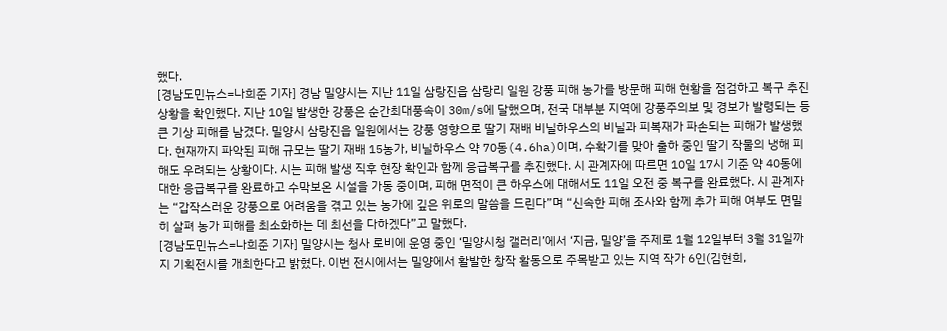했다.
[경남도민뉴스=나희준 기자] 경남 밀양시는 지난 11일 삼랑진읍 삼랑리 일원 강풍 피해 농가를 방문해 피해 현황을 점검하고 복구 추진 상황을 확인했다. 지난 10일 발생한 강풍은 순간최대풍속이 30m/s에 달했으며, 전국 대부분 지역에 강풍주의보 및 경보가 발령되는 등 큰 기상 피해를 남겼다. 밀양시 삼랑진읍 일원에서는 강풍 영향으로 딸기 재배 비닐하우스의 비닐과 피복재가 파손되는 피해가 발생했다. 현재까지 파악된 피해 규모는 딸기 재배 15농가, 비닐하우스 약 70동(4.6ha)이며, 수확기를 맞아 출하 중인 딸기 작물의 냉해 피해도 우려되는 상황이다. 시는 피해 발생 직후 현장 확인과 함께 응급복구를 추진했다. 시 관계자에 따르면 10일 17시 기준 약 40동에 대한 응급복구를 완료하고 수막보온 시설을 가동 중이며, 피해 면적이 큰 하우스에 대해서도 11일 오전 중 복구를 완료했다. 시 관계자는 “갑작스러운 강풍으로 어려움을 겪고 있는 농가에 깊은 위로의 말씀을 드린다”며 “신속한 피해 조사와 함께 추가 피해 여부도 면밀히 살펴 농가 피해를 최소화하는 데 최선을 다하겠다”고 말했다.
[경남도민뉴스=나희준 기자] 밀양시는 청사 로비에 운영 중인 ‘밀양시청 갤러리’에서 ‘지금, 밀양’을 주제로 1월 12일부터 3월 31일까지 기획전시를 개최한다고 밝혔다. 이번 전시에서는 밀양에서 활발한 창작 활동으로 주목받고 있는 지역 작가 6인(김현희,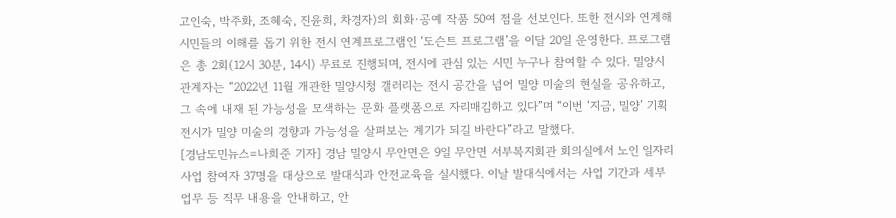고인숙, 박주화, 조혜숙, 진윤희, 차경자)의 회화·공예 작품 50여 점을 선보인다. 또한 전시와 연계해 시민들의 이해를 돕기 위한 전시 연계프로그램인 ‘도슨트 프로그램’을 이달 20일 운영한다. 프로그램은 총 2회(12시 30분, 14시) 무료로 진행되며, 전시에 관심 있는 시민 누구나 참여할 수 있다. 밀양시 관계자는 “2022년 11월 개관한 밀양시청 갤러리는 전시 공간을 넘어 밀양 미술의 현실을 공유하고, 그 속에 내재 된 가능성을 모색하는 문화 플랫폼으로 자리매김하고 있다”며 “이번 ‘지금, 밀양’ 기획전시가 밀양 미술의 경향과 가능성을 살펴보는 계기가 되길 바란다”라고 말했다.
[경남도민뉴스=나희준 기자] 경남 밀양시 무안면은 9일 무안면 서부복지회관 회의실에서 노인 일자리사업 참여자 37명을 대상으로 발대식과 안전교육을 실시했다. 이날 발대식에서는 사업 기간과 세부 업무 등 직무 내용을 안내하고, 안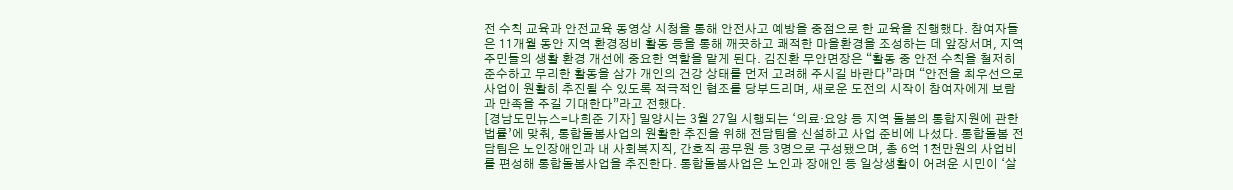전 수칙 교육과 안전교육 동영상 시청을 통해 안전사고 예방을 중점으로 한 교육을 진행했다. 참여자들은 11개월 동안 지역 환경정비 활동 등을 통해 깨끗하고 쾌적한 마을환경을 조성하는 데 앞장서며, 지역 주민들의 생활 환경 개선에 중요한 역할을 맡게 된다. 김진환 무안면장은 “활동 중 안전 수칙을 철저히 준수하고 무리한 활동을 삼가 개인의 건강 상태를 먼저 고려해 주시길 바란다”라며 “안전을 최우선으로 사업이 원활히 추진될 수 있도록 적극적인 협조를 당부드리며, 새로운 도전의 시작이 참여자에게 보람과 만족을 주길 기대한다”라고 전했다.
[경남도민뉴스=나희준 기자] 밀양시는 3월 27일 시행되는 ‘의료·요양 등 지역 돌봄의 통합지원에 관한 법률’에 맞춰, 통합돌봄사업의 원활한 추진을 위해 전담팀을 신설하고 사업 준비에 나섰다. 통합돌봄 전담팀은 노인장애인과 내 사회복지직, 간호직 공무원 등 3명으로 구성됐으며, 총 6억 1천만원의 사업비를 편성해 통합돌봄사업을 추진한다. 통합돌봄사업은 노인과 장애인 등 일상생활이 어려운 시민이 ‘살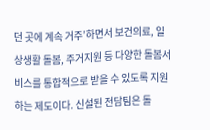던 곳에 계속 거주’하면서 보건의료, 일상생활 돌봄, 주거지원 등 다양한 돌봄서비스를 통합적으로 받을 수 있도록 지원하는 제도이다. 신설된 전담팀은 돌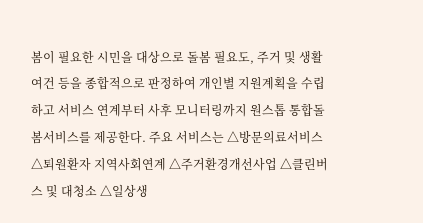봄이 필요한 시민을 대상으로 돌봄 필요도, 주거 및 생활 여건 등을 종합적으로 판정하여 개인별 지원계획을 수립하고 서비스 연계부터 사후 모니터링까지 원스톱 통합돌봄서비스를 제공한다. 주요 서비스는 △방문의료서비스 △퇴원환자 지역사회연계 △주거환경개선사업 △클린버스 및 대청소 △일상생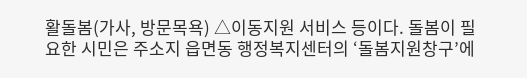활돌봄(가사, 방문목욕) △이동지원 서비스 등이다. 돌봄이 필요한 시민은 주소지 읍면동 행정복지센터의 ‘돌봄지원창구’에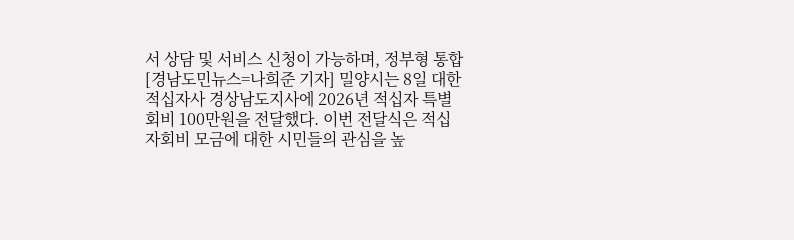서 상담 및 서비스 신청이 가능하며, 정부형 통합
[경남도민뉴스=나희준 기자] 밀양시는 8일 대한적십자사 경상남도지사에 2026년 적십자 특별회비 100만원을 전달했다. 이번 전달식은 적십자회비 모금에 대한 시민들의 관심을 높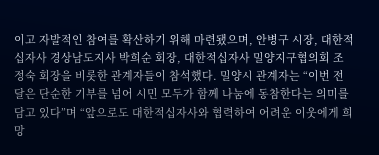이고 자발적인 참여를 확산하기 위해 마련됐으며, 안병구 시장, 대한적십자사 경상남도지사 박희순 회장, 대한적십자사 밀양지구협의회 조정숙 회장을 비롯한 관계자들이 참석했다. 밀양시 관계자는 “이번 전달은 단순한 기부를 넘어 시민 모두가 함께 나눔에 동참한다는 의미를 담고 있다”며 “앞으로도 대한적십자사와 협력하여 어려운 이웃에게 희망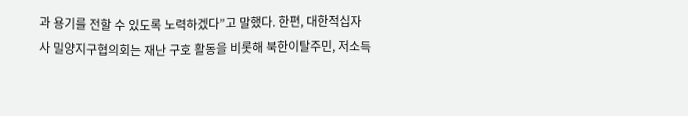과 용기를 전할 수 있도록 노력하겠다”고 말했다. 한편, 대한적십자사 밀양지구협의회는 재난 구호 활동을 비롯해 북한이탈주민, 저소득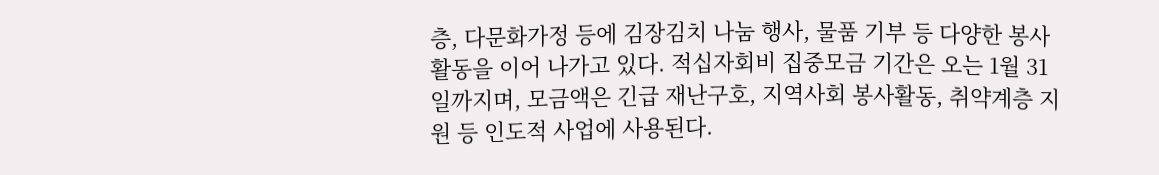층, 다문화가정 등에 김장김치 나눔 행사, 물품 기부 등 다양한 봉사활동을 이어 나가고 있다. 적십자회비 집중모금 기간은 오는 1월 31일까지며, 모금액은 긴급 재난구호, 지역사회 봉사활동, 취약계층 지원 등 인도적 사업에 사용된다.